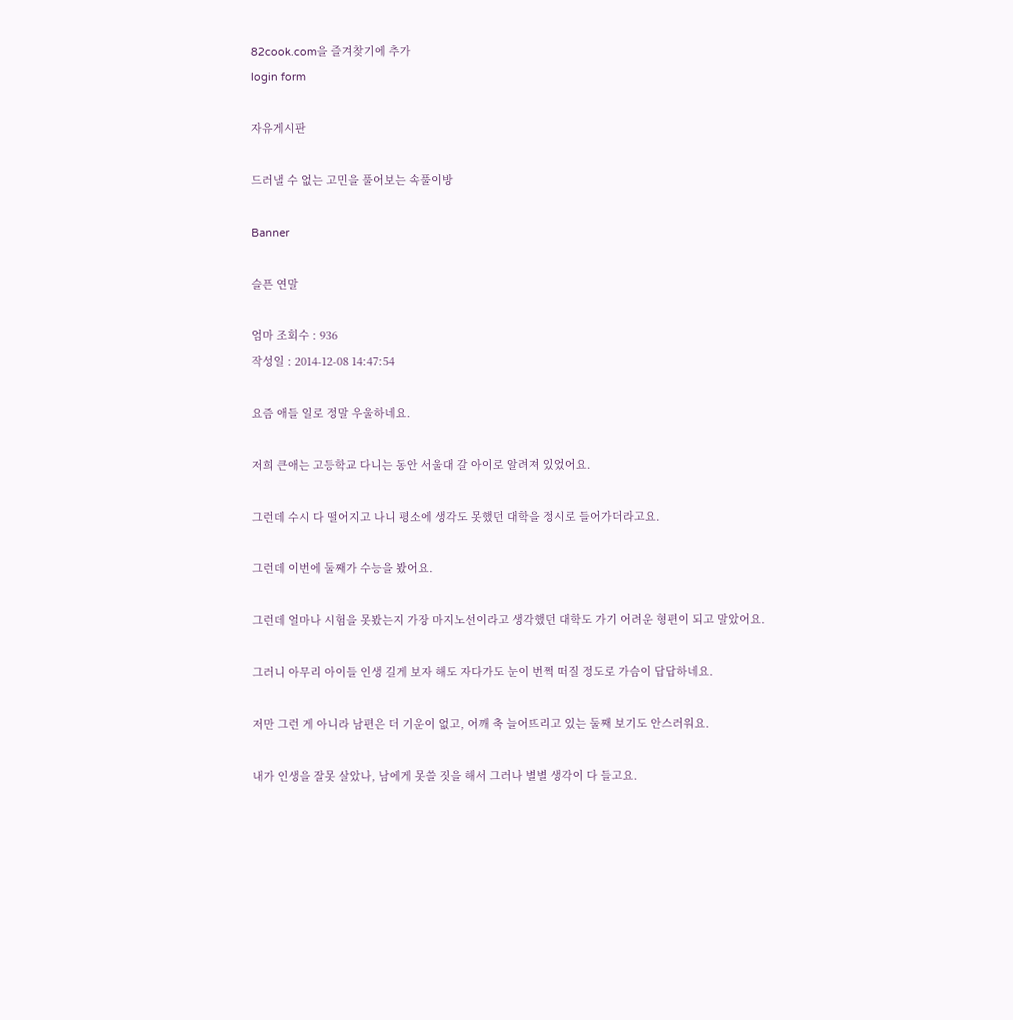82cook.com을 즐겨찾기에 추가
login form

자유게시판

드러낼 수 없는 고민을 풀어보는 속풀이방

Banner

슬픈 연말

엄마 조회수 : 936
작성일 : 2014-12-08 14:47:54

요즘 애들 일로 정말 우울하네요.

저희 큰애는 고등학교 다니는 동안 서울대 갈 아이로 알려져 있었어요.

그런데 수시 다 떨어지고 나니 평소에 생각도 못했던 대학을 정시로 들어가더라고요.

그런데 이번에 둘째가 수능을 봤어요.

그런데 얼마나 시험을 못봤는지 가장 마지노선이라고 생각했던 대학도 가기 어려운 형편이 되고 말았어요.

그러니 아무리 아이들 인생 길게 보자 해도 자다가도 눈이 번쩍 떠질 정도로 가슴이 답답하네요.

저만 그런 게 아니라 남편은 더 기운이 없고, 어깨 축 늘어뜨리고 있는 둘째 보기도 안스러워요.

내가 인생을 잘못 살았나, 남에게 못쓸 짓을 해서 그러나 별별 생각이 다 들고요.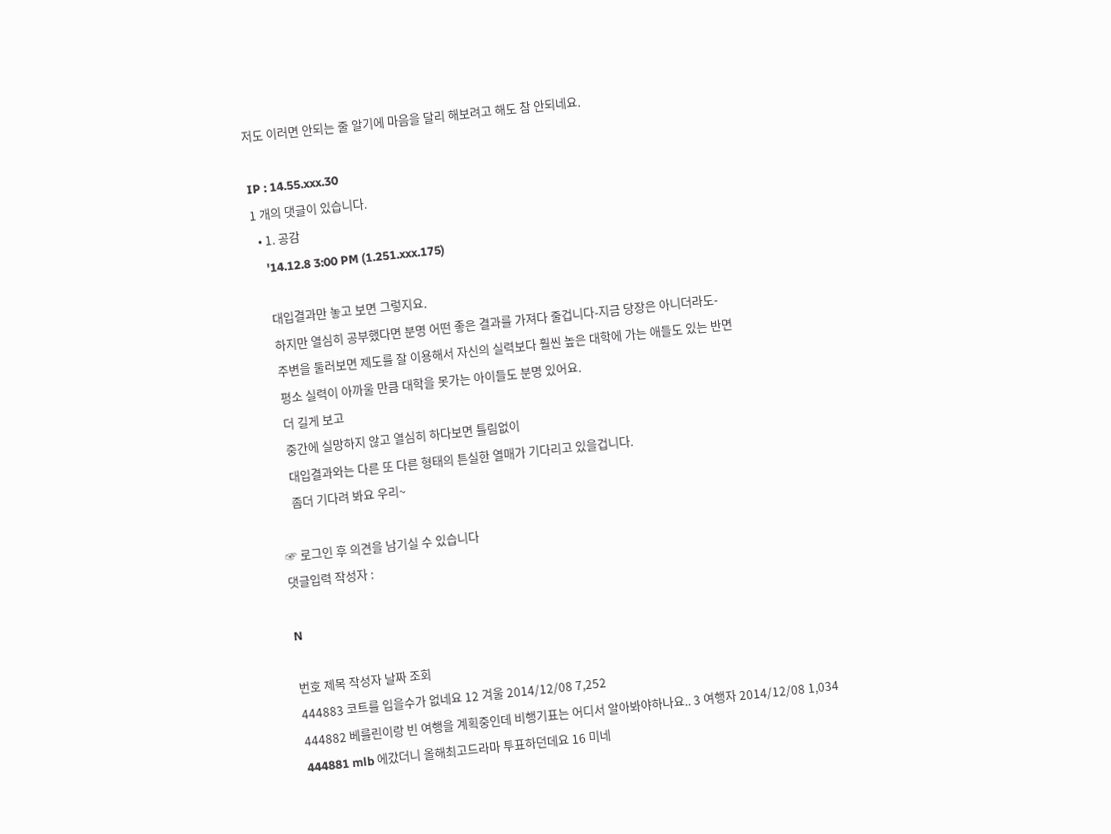저도 이러면 안되는 줄 알기에 마음을 달리 해보려고 해도 참 안되네요.

IP : 14.55.xxx.30
1 개의 댓글이 있습니다.
  • 1. 공감
    '14.12.8 3:00 PM (1.251.xxx.175)

    대입결과만 놓고 보면 그렇지요.
    하지만 열심히 공부했다면 분명 어떤 좋은 결과를 가져다 줄겁니다-지금 당장은 아니더라도-
    주변을 둘러보면 제도를 잘 이용해서 자신의 실력보다 훨씬 높은 대학에 가는 애들도 있는 반면
    평소 실력이 아까울 만큼 대학을 못가는 아이들도 분명 있어요.
    더 길게 보고
    중간에 실망하지 않고 열심히 하다보면 틀림없이
    대입결과와는 다른 또 다른 형태의 튼실한 열매가 기다리고 있을겁니다.
    좀더 기다려 봐요 우리~

☞ 로그인 후 의견을 남기실 수 있습니다
댓글입력 작성자 :

N

번호 제목 작성자 날짜 조회
444883 코트를 입을수가 없네요 12 겨울 2014/12/08 7,252
444882 베를린이랑 빈 여행을 계획중인데 비행기표는 어디서 알아봐야하나요.. 3 여행자 2014/12/08 1,034
444881 mlb 에갔더니 올해최고드라마 투표하던데요 16 미네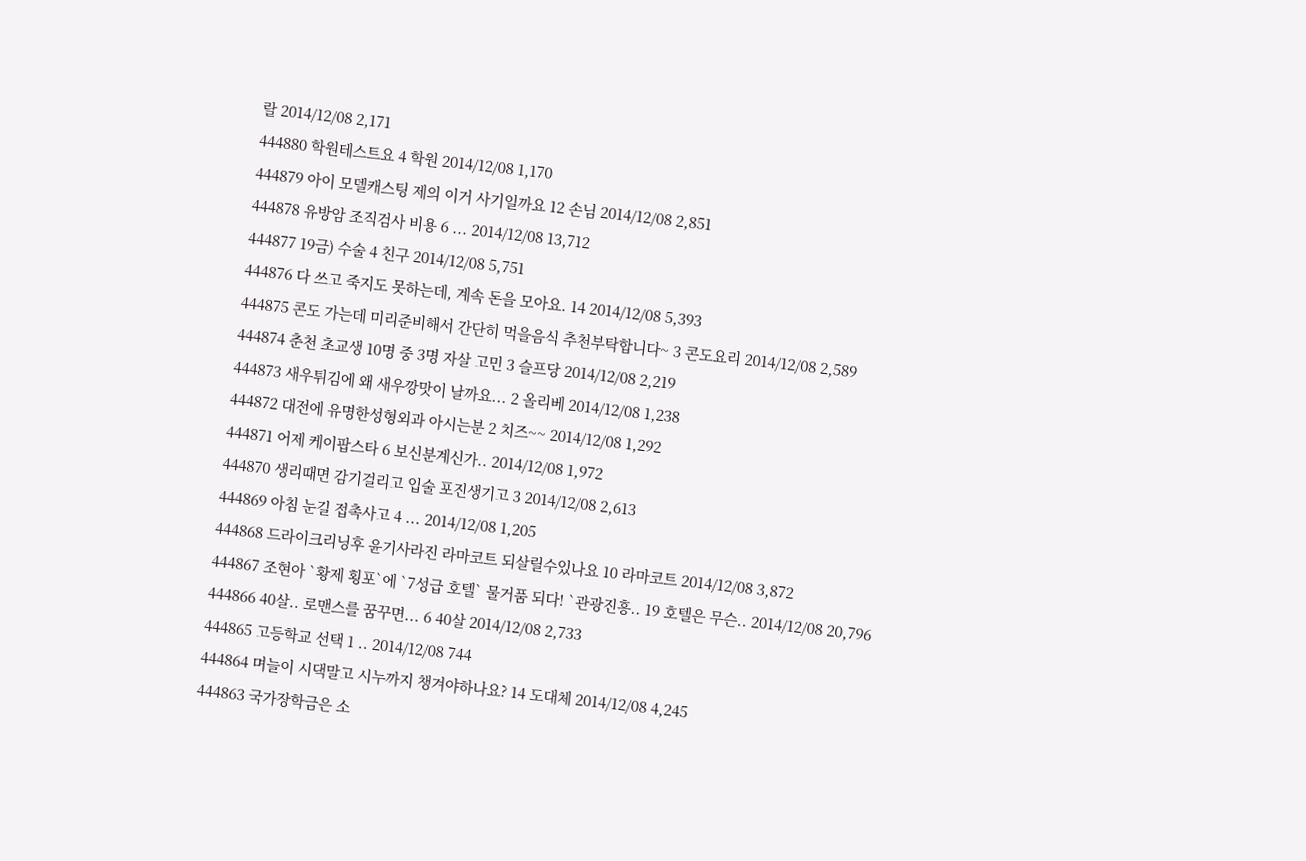랄 2014/12/08 2,171
444880 학원테스트요 4 학원 2014/12/08 1,170
444879 아이 모델캐스팅 제의 이거 사기일까요 12 손님 2014/12/08 2,851
444878 유방암 조직검사 비용 6 ... 2014/12/08 13,712
444877 19금) 수술 4 친구 2014/12/08 5,751
444876 다 쓰고 죽지도 못하는데, 계속 돈을 모아요. 14 2014/12/08 5,393
444875 콘도 가는데 미리준비해서 간단히 먹을음식 추천부탁합니다~ 3 콘도요리 2014/12/08 2,589
444874 춘천 초교생 10명 중 3명 자살 고민 3 슬프당 2014/12/08 2,219
444873 새우튀김에 왜 새우깡맛이 날까요... 2 올리베 2014/12/08 1,238
444872 대전에 유명한성형외과 아시는분 2 치즈~~ 2014/12/08 1,292
444871 어제 케이팝스타 6 보신분계신가.. 2014/12/08 1,972
444870 생리때면 감기걸리고 입술 포진생기고 3 2014/12/08 2,613
444869 아침 눈길 접촉사고 4 ... 2014/12/08 1,205
444868 드라이크리닝후 윤기사라진 라마코트 되살릴수있나요 10 라마코트 2014/12/08 3,872
444867 조현아 `황제 횡포`에 `7성급 호텔` 물거품 되다! `관광진흥.. 19 호텔은 무슨.. 2014/12/08 20,796
444866 40살.. 로맨스를 꿈꾸면... 6 40살 2014/12/08 2,733
444865 고등학교 선택 1 .. 2014/12/08 744
444864 며늘이 시댁말고 시누까지 챙겨야하나요? 14 도대체 2014/12/08 4,245
444863 국가장학금은 소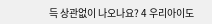득 상관없이 나오나요? 4 우리아이도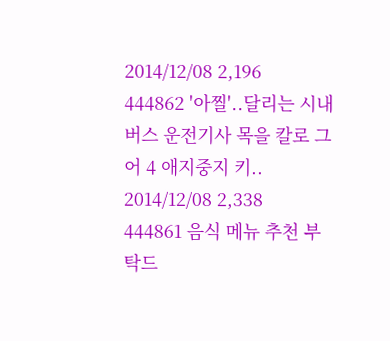2014/12/08 2,196
444862 '아찔'..달리는 시내버스 운전기사 목을 칼로 그어 4 애지중지 키.. 2014/12/08 2,338
444861 음식 메뉴 추천 부탁드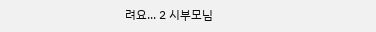려요... 2 시부모님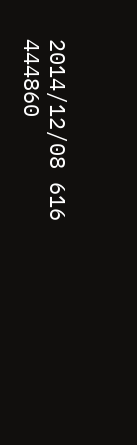2014/12/08 616
444860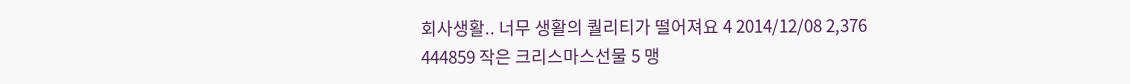회사생활.. 너무 생활의 퀄리티가 떨어져요 4 2014/12/08 2,376
444859 작은 크리스마스선물 5 맹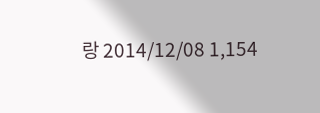랑 2014/12/08 1,154